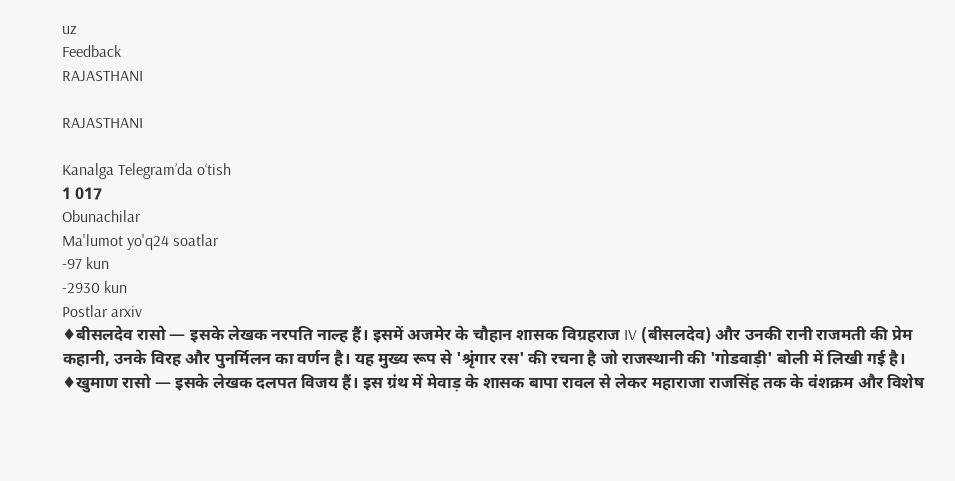uz
Feedback
RAJASTHANI

RAJASTHANI

Kanalga Telegram’da o‘tish
1 017
Obunachilar
Ma'lumot yo'q24 soatlar
-97 kun
-2930 kun
Postlar arxiv
♦बीसलदेव रासो — इसके लेखक नरपति नाल्ह हैं। इसमें अजमेर के चौहान शासक विग्रहराज IV (बीसलदेव) और उनकी रानी राजमती की प्रेम कहानी, उनके विरह और पुनर्मिलन का वर्णन है। यह मुख्य रूप से 'श्रृंगार रस' की रचना है जो राजस्थानी की 'गोडवाड़ी' बोली में लिखी गई है। ♦खुमाण रासो — इसके लेखक दलपत विजय हैं। इस ग्रंथ में मेवाड़ के शासक बापा रावल से लेकर महाराजा राजसिंह तक के वंशक्रम और विशेष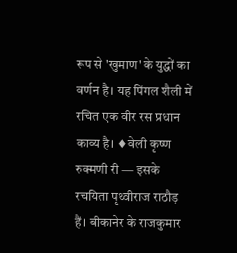रूप से 'खुमाण' के युद्धों का वर्णन है। यह पिंगल शैली में रचित एक वीर रस प्रधान काव्य है। ♦वेली कृष्ण रुक्मणी री — इसके रचयिता पृथ्वीराज राठौड़ हैं। बीकानेर के राजकुमार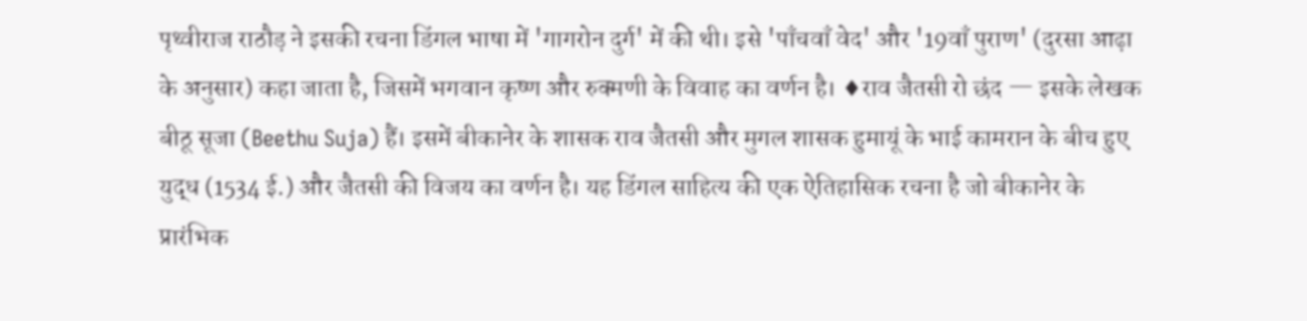पृथ्वीराज राठौड़ ने इसकी रचना डिंगल भाषा में 'गागरोन दुर्ग' में की थी। इसे 'पाँचवाँ वेद' और '19वाँ पुराण' (दुरसा आढ़ा के अनुसार) कहा जाता है, जिसमें भगवान कृष्ण और रुक्मणी के विवाह का वर्णन है। ♦राव जैतसी रो छंद — इसके लेखक बीठू सूजा (Beethu Suja) हैं। इसमें बीकानेर के शासक राव जैतसी और मुगल शासक हुमायूं के भाई कामरान के बीच हुए युद्ध (1534 ई.) और जैतसी की विजय का वर्णन है। यह डिंगल साहित्य की एक ऐतिहासिक रचना है जो बीकानेर के प्रारंभिक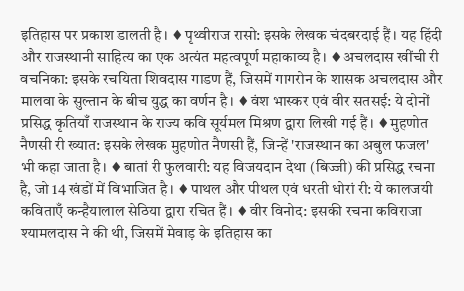इतिहास पर प्रकाश डालती है। ♦पृथ्वीराज रासो: इसके लेखक चंदबरदाई हैं। यह हिंदी और राजस्थानी साहित्य का एक अत्यंत महत्वपूर्ण महाकाव्य है। ♦अचलदास खींची री वचनिका: इसके रचयिता शिवदास गाडण हैं, जिसमें गागरोन के शासक अचलदास और मालवा के सुल्तान के बीच युद्ध का वर्णन है। ♦वंश भास्कर एवं वीर सतसई: ये दोनों प्रसिद्ध कृतियाँ राजस्थान के राज्य कवि सूर्यमल मिश्रण द्वारा लिखी गई हैं। ♦मुहणोत नैणसी री ख्यात: इसके लेखक मुहणोत नैणसी हैं, जिन्हें 'राजस्थान का अबुल फजल' भी कहा जाता है। ♦बातां री फुलवारी: यह विजयदान देथा (बिज्जी) की प्रसिद्ध रचना है, जो 14 खंडों में विभाजित है। ♦पाथल और पीथल एवं धरती धोरां री: ये कालजयी कविताएँ कन्हैयालाल सेठिया द्वारा रचित हैं। ♦वीर विनोद: इसकी रचना कविराजा श्यामलदास ने की थी, जिसमें मेवाड़ के इतिहास का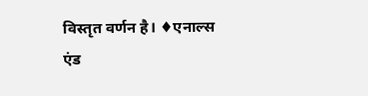विस्तृत वर्णन है। ♦एनाल्स एंड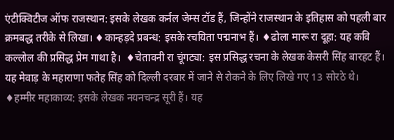एंटीक्विटीज ऑफ राजस्थान: इसके लेखक कर्नल जेम्स टॉड हैं, जिन्होंने राजस्थान के इतिहास को पहली बार क्रमबद्ध तरीके से लिखा। ♦कान्हड़दे प्रबन्ध: इसके रचयिता पद्मनाभ हैं। ♦ढोला मारू रा दूहा: यह कवि कल्लोल की प्रसिद्ध प्रेम गाथा है।  ♦चेतावनी रा चूंगट्या: इस प्रसिद्ध रचना के लेखक केसरी सिंह बारहट हैं। यह मेवाड़ के महाराणा फतेह सिंह को दिल्ली दरबार में जाने से रोकने के लिए लिखे गए 13 सोरठे थे। ♦हम्मीर महाकाव्य: इसके लेखक नयनचन्द्र सूरी हैं। यह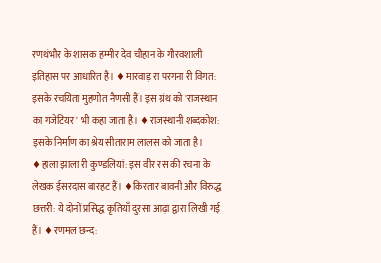रणथंभौर के शासक हम्मीर देव चौहान के गौरवशाली इतिहास पर आधारित है। ♦मारवाड़ रा परगना री विगत: इसके रचयिता मुहणोत नैणसी हैं। इस ग्रंथ को 'राजस्थान का गजेटियर' भी कहा जाता है। ♦राजस्थानी शब्दकोश: इसके निर्माण का श्रेय सीताराम लालस को जाता है। ♦हाला झाला री कुण्डलियां: इस वीर रस की रचना के लेखक ईसरदास बारहट हैं। ♦किरतार बावनी और विरुद्ध छत्तरी: ये दोनों प्रसिद्ध कृतियाँ दुरसा आढ़ा द्वारा लिखी गई हैं। ♦रणमल छन्द: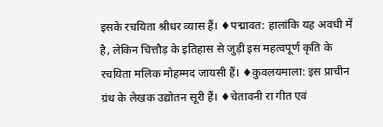इसके रचयिता श्रीधर व्यास हैं। ♦पद्मावत: हालांकि यह अवधी में है, लेकिन चित्तौड़ के इतिहास से जुड़ी इस महत्वपूर्ण कृति के रचयिता मलिक मोहम्मद जायसी हैं। ♦कुवलयमाला: इस प्राचीन ग्रंथ के लेखक उद्योतन सूरी हैं। ♦चेतावनी रा गीत एवं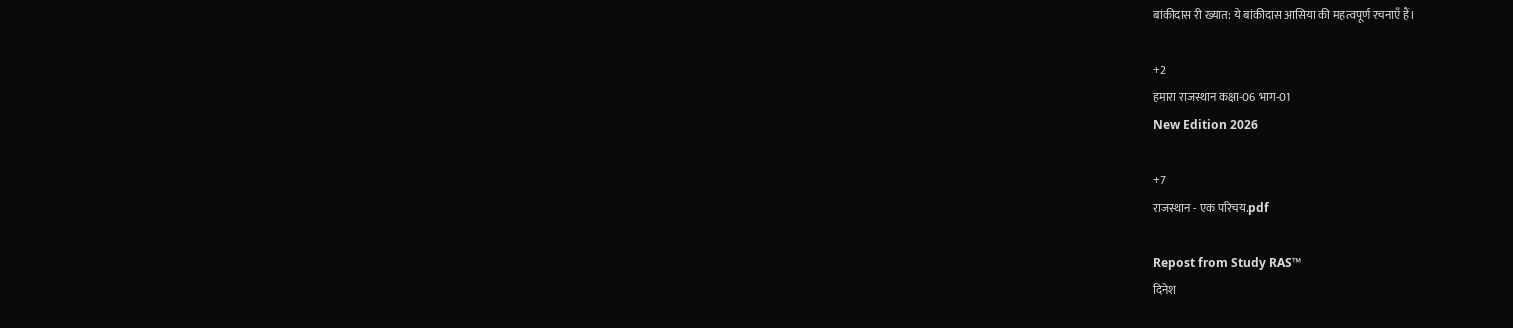बांकीदास री ख्यात: ये बांकीदास आसिया की महत्वपूर्ण रचनाएँ हैं।

+2
हमारा राजस्थान कक्षा-06 भाग-01
New Edition 2026

+7
राजस्थान - एक परिचय.pdf

Repost from Study RAS™
दिनेश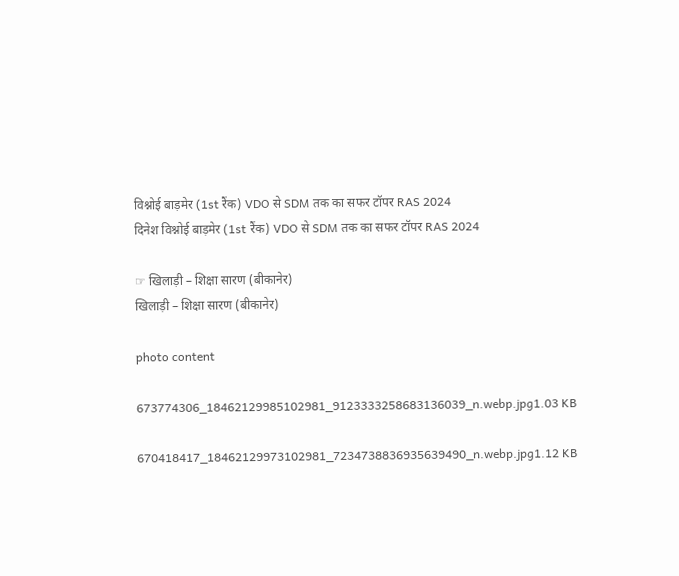विश्नोई बाड़मेर (1st रैंक) VDO से SDM तक का सफर टॉपर RAS 2024
दिनेश विश्नोई बाड़मेर (1st रैंक) VDO से SDM तक का सफर टॉपर RAS 2024

☞ खिलाड़ी – शिक्षा सारण (बीकानेर)
खिलाड़ी – शिक्षा सारण (बीकानेर)

photo content

673774306_18462129985102981_9123333258683136039_n.webp.jpg1.03 KB

670418417_18462129973102981_7234738836935639490_n.webp.jpg1.12 KB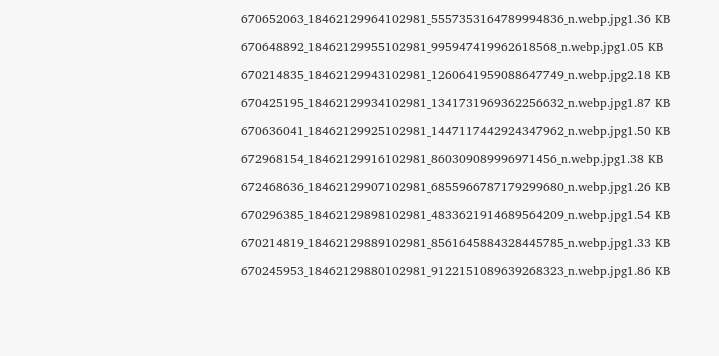670652063_18462129964102981_5557353164789994836_n.webp.jpg1.36 KB

670648892_18462129955102981_995947419962618568_n.webp.jpg1.05 KB

670214835_18462129943102981_1260641959088647749_n.webp.jpg2.18 KB

670425195_18462129934102981_1341731969362256632_n.webp.jpg1.87 KB

670636041_18462129925102981_1447117442924347962_n.webp.jpg1.50 KB

672968154_18462129916102981_860309089996971456_n.webp.jpg1.38 KB

672468636_18462129907102981_6855966787179299680_n.webp.jpg1.26 KB

670296385_18462129898102981_4833621914689564209_n.webp.jpg1.54 KB

670214819_18462129889102981_8561645884328445785_n.webp.jpg1.33 KB

670245953_18462129880102981_9122151089639268323_n.webp.jpg1.86 KB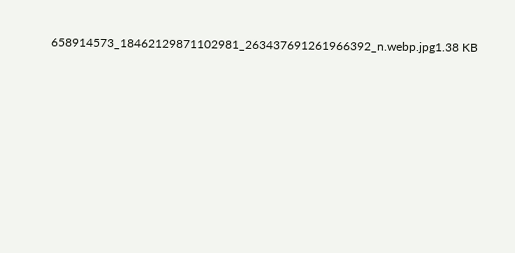658914573_18462129871102981_263437691261966392_n.webp.jpg1.38 KB